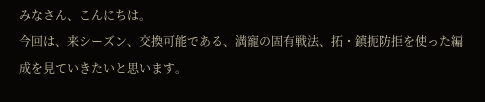みなさん、こんにちは。
今回は、来シーズン、交換可能である、満寵の固有戦法、拓・鎮扼防拒を使った編成を見ていきたいと思います。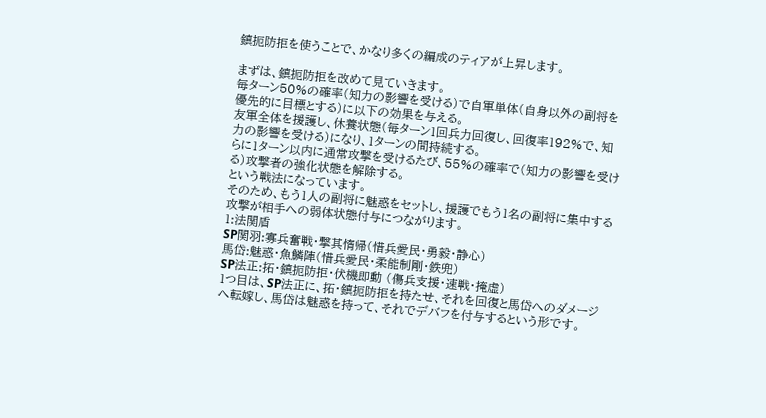鎮扼防拒を使うことで、かなり多くの編成のティアが上昇します。

まずは、鎮扼防拒を改めて見ていきます。
毎ターン50%の確率(知力の影響を受ける)で自軍単体(自身以外の副将を優先的に目標とする)に以下の効果を与える。
友軍全体を援護し、休養状態(毎ターン1回兵力回復し、回復率192%で、知力の影響を受ける)になり、1ターンの間持続する。
らに1ターン以内に通常攻撃を受けるたび、55%の確率で(知力の影響を受ける)攻撃者の強化状態を解除する。
という戦法になっています。
そのため、もう1人の副将に魅惑をセットし、援護でもう1名の副将に集中する攻撃が相手への弱体状態付与につながります。
1:法関盾
SP関羽:寡兵奮戦・撃其惰帰(惜兵愛民・勇毅・静心)
馬岱:魅惑・魚鱗陣(惜兵愛民・柔能制剛・鉄兜)
SP法正:拓・鎮扼防拒・伏機即動 (傷兵支援・速戦・掩虚)
1つ目は、SP法正に、拓・鎮扼防拒を持たせ、それを回復と馬岱へのダメージへ転嫁し、馬岱は魅惑を持って、それでデバフを付与するという形です。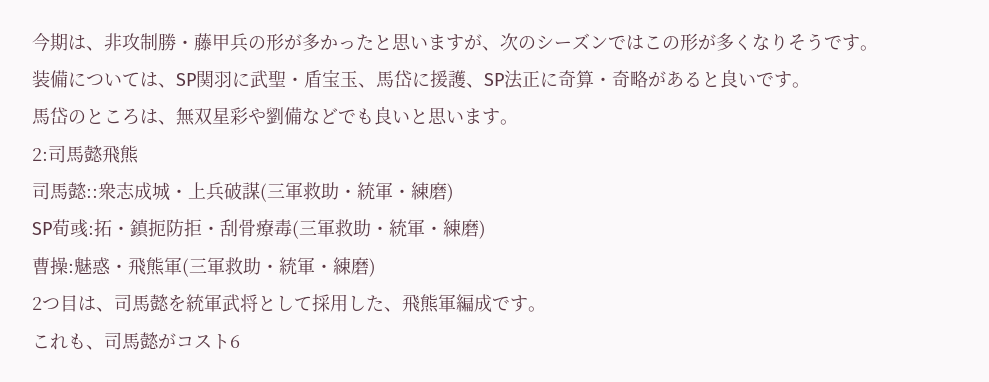今期は、非攻制勝・藤甲兵の形が多かったと思いますが、次のシーズンではこの形が多くなりそうです。
装備については、SP関羽に武聖・盾宝玉、馬岱に援護、SP法正に奇算・奇略があると良いです。
馬岱のところは、無双星彩や劉備などでも良いと思います。
2:司馬懿飛熊
司馬懿::衆志成城・上兵破謀(三軍救助・統軍・練磨)
SP荀彧:拓・鎮扼防拒・刮骨療毒(三軍救助・統軍・練磨)
曹操:魅惑・飛熊軍(三軍救助・統軍・練磨)
2つ目は、司馬懿を統軍武将として採用した、飛熊軍編成です。
これも、司馬懿がコスト6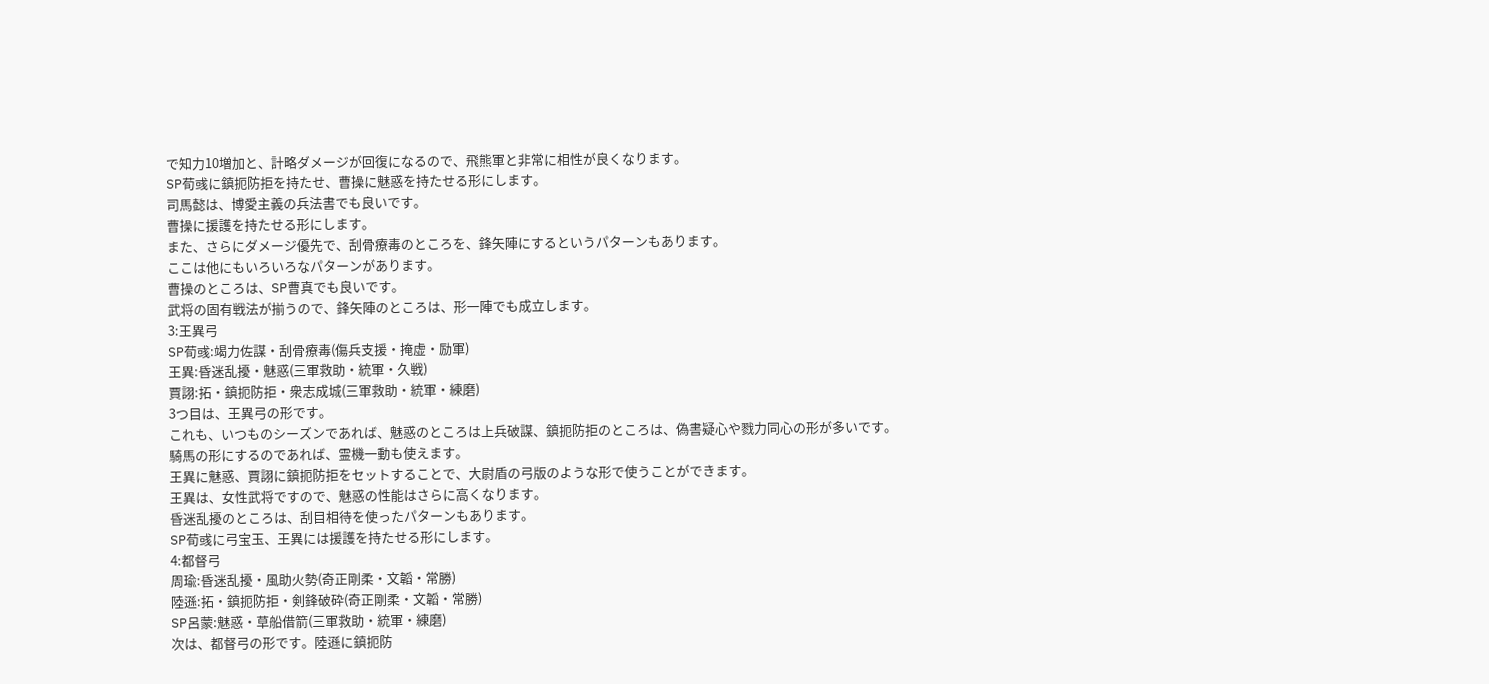で知力10増加と、計略ダメージが回復になるので、飛熊軍と非常に相性が良くなります。
SP荀彧に鎮扼防拒を持たせ、曹操に魅惑を持たせる形にします。
司馬懿は、博愛主義の兵法書でも良いです。
曹操に援護を持たせる形にします。
また、さらにダメージ優先で、刮骨療毒のところを、鋒矢陣にするというパターンもあります。
ここは他にもいろいろなパターンがあります。
曹操のところは、SP曹真でも良いです。
武将の固有戦法が揃うので、鋒矢陣のところは、形一陣でも成立します。
3:王異弓
SP荀彧:竭力佐謀・刮骨療毒(傷兵支援・掩虚・励軍)
王異:昏迷乱擾・魅惑(三軍救助・統軍・久戦)
賈詡:拓・鎮扼防拒・衆志成城(三軍救助・統軍・練磨)
3つ目は、王異弓の形です。
これも、いつものシーズンであれば、魅惑のところは上兵破謀、鎮扼防拒のところは、偽書疑心や戮力同心の形が多いです。
騎馬の形にするのであれば、霊機一動も使えます。
王異に魅惑、賈詡に鎮扼防拒をセットすることで、大尉盾の弓版のような形で使うことができます。
王異は、女性武将ですので、魅惑の性能はさらに高くなります。
昏迷乱擾のところは、刮目相待を使ったパターンもあります。
SP荀彧に弓宝玉、王異には援護を持たせる形にします。
4:都督弓
周瑜:昏迷乱擾・風助火勢(奇正剛柔・文韜・常勝)
陸遜:拓・鎮扼防拒・剣鋒破砕(奇正剛柔・文韜・常勝)
SP呂蒙:魅惑・草船借箭(三軍救助・統軍・練磨)
次は、都督弓の形です。陸遜に鎮扼防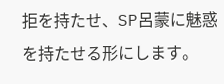拒を持たせ、SP呂蒙に魅惑を持たせる形にします。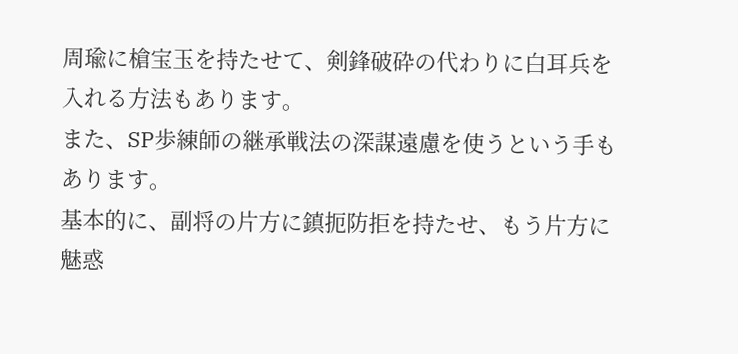周瑜に槍宝玉を持たせて、剣鋒破砕の代わりに白耳兵を入れる方法もあります。
また、SP歩練師の継承戦法の深謀遠慮を使うという手もあります。
基本的に、副将の片方に鎮扼防拒を持たせ、もう片方に魅惑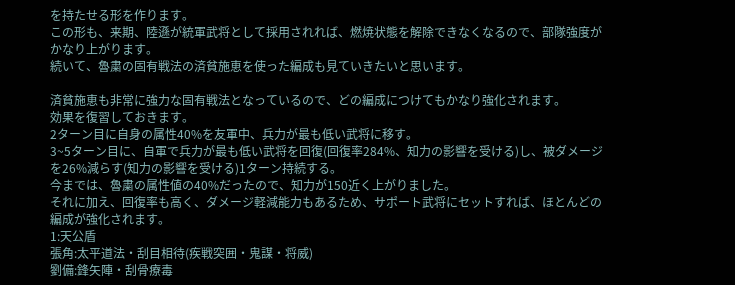を持たせる形を作ります。
この形も、来期、陸遜が統軍武将として採用されれば、燃焼状態を解除できなくなるので、部隊強度がかなり上がります。
続いて、魯粛の固有戦法の済貧施恵を使った編成も見ていきたいと思います。

済貧施恵も非常に強力な固有戦法となっているので、どの編成につけてもかなり強化されます。
効果を復習しておきます。
2ターン目に自身の属性40%を友軍中、兵力が最も低い武将に移す。
3~5ターン目に、自軍で兵力が最も低い武将を回復(回復率284%、知力の影響を受ける)し、被ダメージを26%減らす(知力の影響を受ける)1ターン持続する。
今までは、魯粛の属性値の40%だったので、知力が150近く上がりました。
それに加え、回復率も高く、ダメージ軽減能力もあるため、サポート武将にセットすれば、ほとんどの編成が強化されます。
1:天公盾
張角:太平道法・刮目相待(疾戦突囲・鬼謀・将威)
劉備:鋒矢陣・刮骨療毒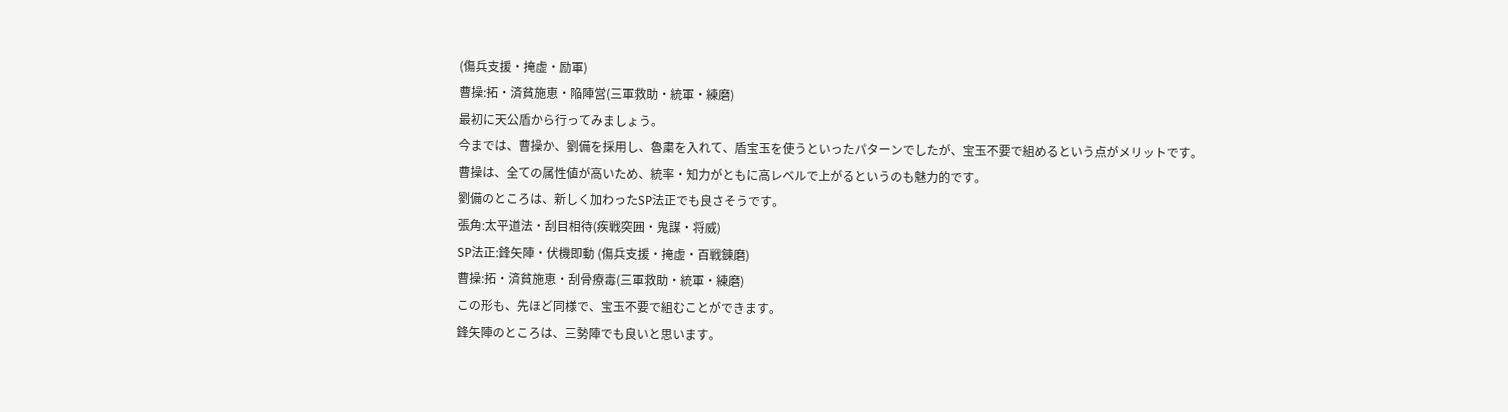(傷兵支援・掩虚・励軍)
曹操:拓・済貧施恵・陥陣営(三軍救助・統軍・練磨)
最初に天公盾から行ってみましょう。
今までは、曹操か、劉備を採用し、魯粛を入れて、盾宝玉を使うといったパターンでしたが、宝玉不要で組めるという点がメリットです。
曹操は、全ての属性値が高いため、統率・知力がともに高レベルで上がるというのも魅力的です。
劉備のところは、新しく加わったSP法正でも良さそうです。
張角:太平道法・刮目相待(疾戦突囲・鬼謀・将威)
SP法正:鋒矢陣・伏機即動 (傷兵支援・掩虚・百戦錬磨)
曹操:拓・済貧施恵・刮骨療毒(三軍救助・統軍・練磨)
この形も、先ほど同様で、宝玉不要で組むことができます。
鋒矢陣のところは、三勢陣でも良いと思います。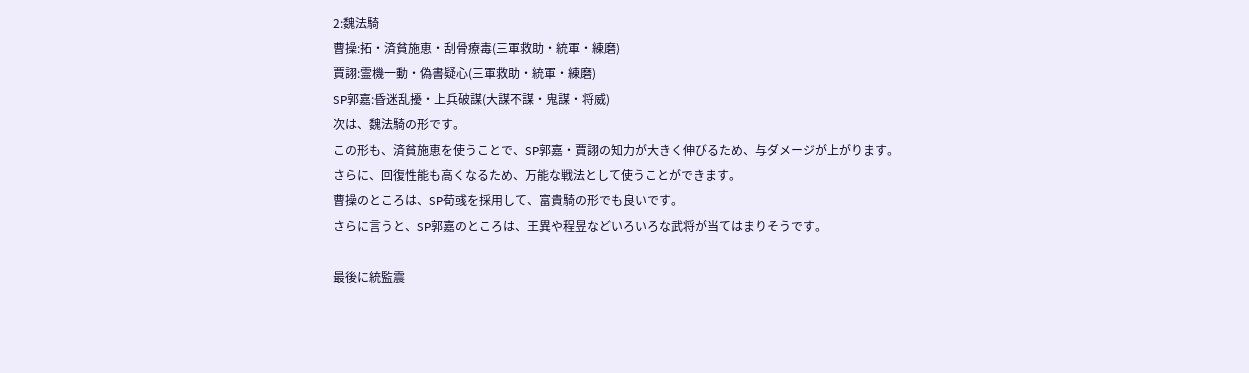2:魏法騎
曹操:拓・済貧施恵・刮骨療毒(三軍救助・統軍・練磨)
賈詡:霊機一動・偽書疑心(三軍救助・統軍・練磨)
SP郭嘉:昏迷乱擾・上兵破謀(大謀不謀・鬼謀・将威)
次は、魏法騎の形です。
この形も、済貧施恵を使うことで、SP郭嘉・賈詡の知力が大きく伸びるため、与ダメージが上がります。
さらに、回復性能も高くなるため、万能な戦法として使うことができます。
曹操のところは、SP荀彧を採用して、富貴騎の形でも良いです。
さらに言うと、SP郭嘉のところは、王異や程昱などいろいろな武将が当てはまりそうです。

最後に統監震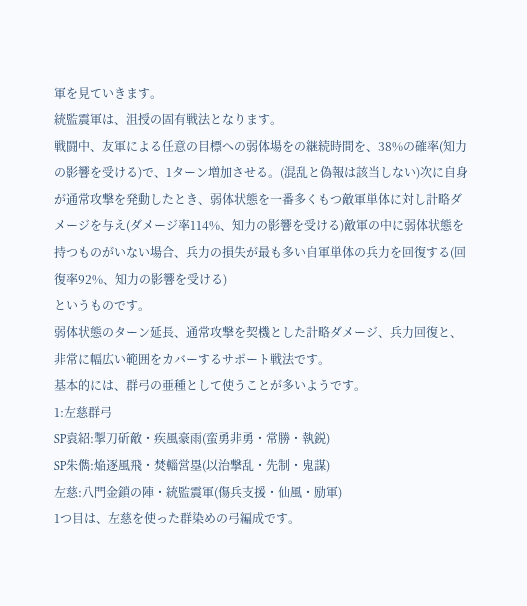軍を見ていきます。
統監震軍は、沮授の固有戦法となります。
戦闘中、友軍による任意の目標への弱体場をの継続時間を、38%の確率(知力の影響を受ける)で、1ターン増加させる。(混乱と偽報は該当しない)次に自身が通常攻撃を発動したとき、弱体状態を一番多くもつ敵軍単体に対し計略ダメージを与え(ダメージ率114%、知力の影響を受ける)敵軍の中に弱体状態を持つものがいない場合、兵力の損失が最も多い自軍単体の兵力を回復する(回復率92%、知力の影響を受ける)
というものです。
弱体状態のターン延長、通常攻撃を契機とした計略ダメージ、兵力回復と、非常に幅広い範囲をカバーするサポート戦法です。
基本的には、群弓の亜種として使うことが多いようです。
1:左慈群弓
SP袁紹:掣刀斫敵・疾風豪雨(蛮勇非勇・常勝・執鋭)
SP朱儁:焔逐風飛・焚輜営塁(以治撃乱・先制・鬼謀)
左慈:八門金鎖の陣・統監震軍(傷兵支援・仙風・励軍)
1つ目は、左慈を使った群染めの弓編成です。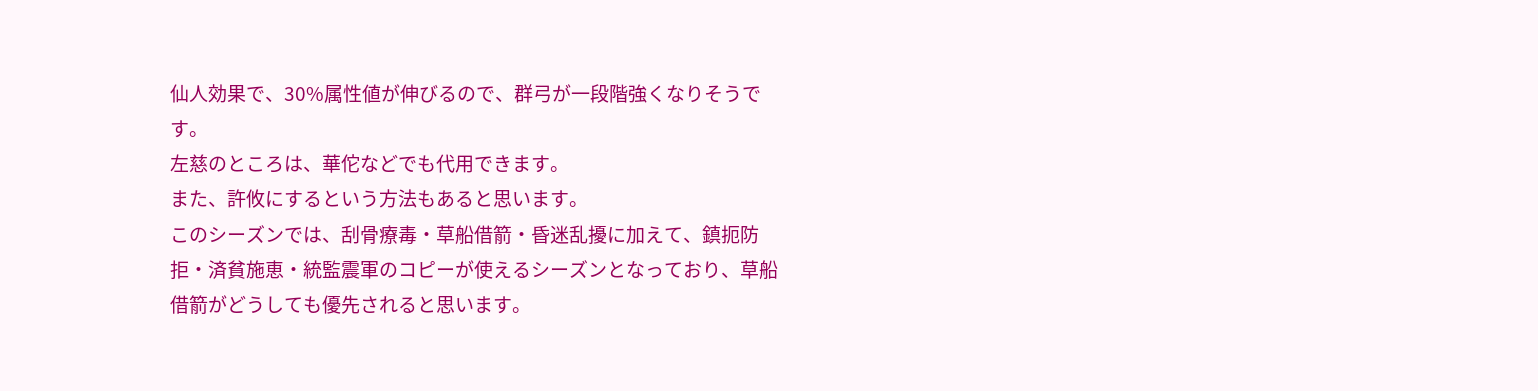仙人効果で、30%属性値が伸びるので、群弓が一段階強くなりそうです。
左慈のところは、華佗などでも代用できます。
また、許攸にするという方法もあると思います。
このシーズンでは、刮骨療毒・草船借箭・昏迷乱擾に加えて、鎮扼防拒・済貧施恵・統監震軍のコピーが使えるシーズンとなっており、草船借箭がどうしても優先されると思います。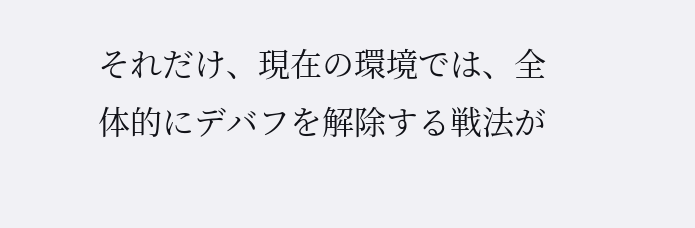それだけ、現在の環境では、全体的にデバフを解除する戦法が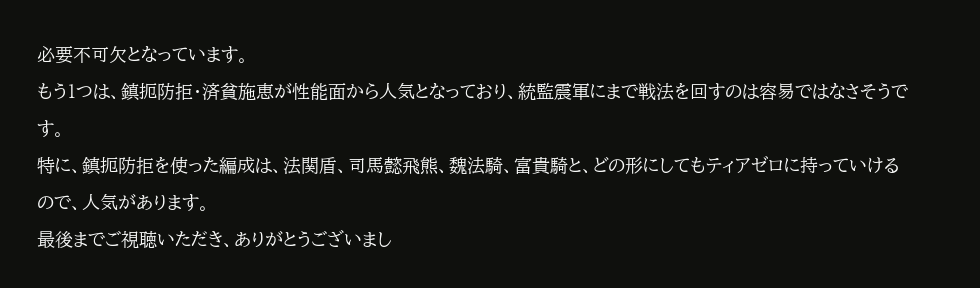必要不可欠となっています。
もう1つは、鎮扼防拒・済貧施恵が性能面から人気となっており、統監震軍にまで戦法を回すのは容易ではなさそうです。
特に、鎮扼防拒を使った編成は、法関盾、司馬懿飛熊、魏法騎、富貴騎と、どの形にしてもティアゼロに持っていけるので、人気があります。
最後までご視聴いただき、ありがとうございまし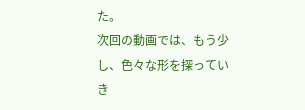た。
次回の動画では、もう少し、色々な形を探っていき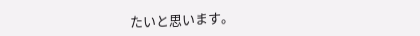たいと思います。